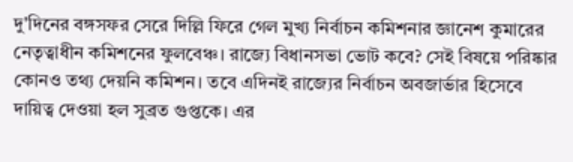দু'দিনের বঙ্গসফর সেরে দিল্লি ফিরে গেল মুখ্য নির্বাচন কমিশনার জ্ঞানেশ কুমারের নেতৃত্বাধীন কমিশনের ফুলবেঞ্চ। রাজ্যে বিধানসভা ভোট কবে? সেই বিষয়ে পরিষ্কার কোনও তথ্য দেয়নি কমিশন। তবে এদিনই রাজ্যের নির্বাচন অবজার্ভার হিসেবে দায়িত্ব দেওয়া হল সুব্রত গুপ্তকে। এর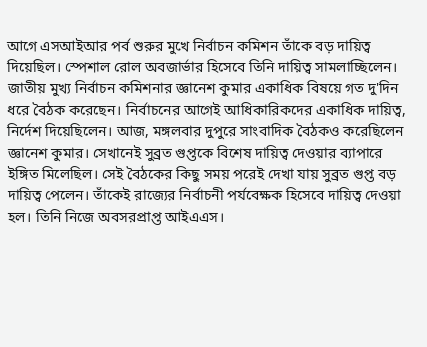আগে এসআইআর পর্ব শুরুর মুখে নির্বাচন কমিশন তাঁকে বড় দায়িত্ব দিয়েছিল। স্পেশাল রোল অবজার্ভার হিসেবে তিনি দায়িত্ব সামলাচ্ছিলেন।
জাতীয় মুখ্য নির্বাচন কমিশনার জ্ঞানেশ কুমার একাধিক বিষয়ে গত দু'দিন ধরে বৈঠক করেছেন। নির্বাচনের আগেই আধিকারিকদের একাধিক দায়িত্ব, নির্দেশ দিয়েছিলেন। আজ, মঙ্গলবার দুপুরে সাংবাদিক বৈঠকও করেছিলেন জ্ঞানেশ কুমার। সেখানেই সুব্রত গুপ্তকে বিশেষ দায়িত্ব দেওয়ার ব্যাপারে ইঙ্গিত মিলেছিল। সেই বৈঠকের কিছু সময় পরেই দেখা যায় সুব্রত গুপ্ত বড় দায়িত্ব পেলেন। তাঁকেই রাজ্যের নির্বাচনী পর্যবেক্ষক হিসেবে দায়িত্ব দেওয়া হল। তিনি নিজে অবসরপ্রাপ্ত আইএএস।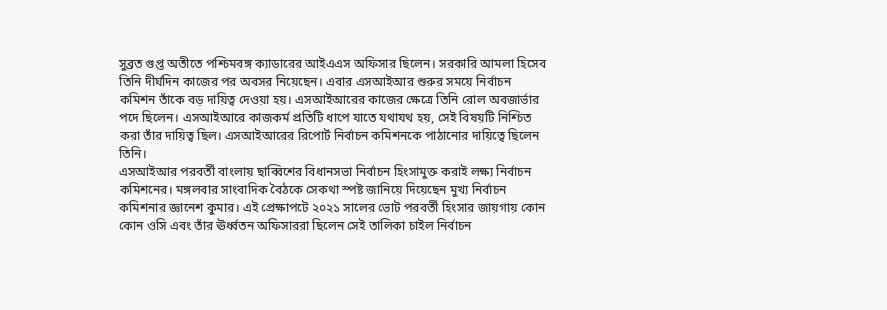সুব্রত গুপ্ত অতীতে পশ্চিমবঙ্গ ক্যাডারের আইএএস অফিসার ছিলেন। সরকারি আমলা হিসেব তিনি দীর্ঘদিন কাজের পর অবসর নিয়েছেন। এবার এসআইআর শুরুর সময়ে নির্বাচন কমিশন তাঁকে বড় দায়িত্ব দেওয়া হয়। এসআইআরের কাজের ক্ষেত্রে তিনি রোল অবজার্ভার পদে ছিলেন। এসআইআরে কাজকর্ম প্রতিটি ধাপে যাতে যথাযথ হয়, সেই বিষয়টি নিশ্চিত করা তাঁর দায়িত্ব ছিল। এসআইআরের রিপোর্ট নির্বাচন কমিশনকে পাঠানোর দায়িত্বে ছিলেন তিনি।
এসআইআর পরবর্তী বাংলায় ছাব্বিশের বিধানসভা নির্বাচন হিংসামুক্ত করাই লক্ষ্য নির্বাচন কমিশনের। মঙ্গলবার সাংবাদিক বৈঠকে সেকথা স্পষ্ট জানিয়ে দিয়েছেন মুখ্য নির্বাচন কমিশনার জ্ঞানেশ কুমার। এই প্রেক্ষাপটে ২০২১ সালের ভোট পরবর্তী হিংসার জায়গায় কোন কোন ওসি এবং তাঁর ঊর্ধ্বতন অফিসাররা ছিলেন সেই তালিকা চাইল নির্বাচন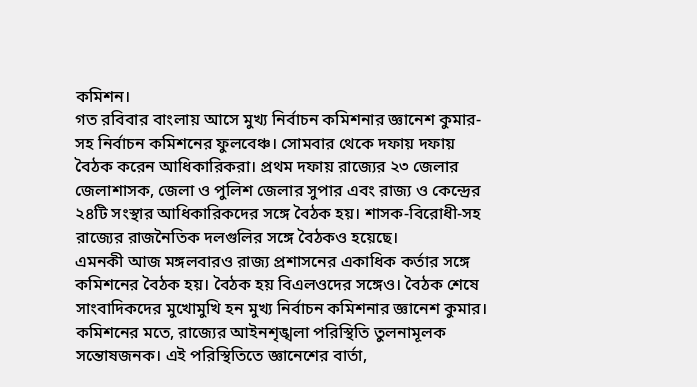কমিশন।
গত রবিবার বাংলায় আসে মুখ্য নির্বাচন কমিশনার জ্ঞানেশ কুমার-সহ নির্বাচন কমিশনের ফুলবেঞ্চ। সোমবার থেকে দফায় দফায় বৈঠক করেন আধিকারিকরা। প্রথম দফায় রাজ্যের ২৩ জেলার জেলাশাসক, জেলা ও পুলিশ জেলার সুপার এবং রাজ্য ও কেন্দ্রের ২৪টি সংস্থার আধিকারিকদের সঙ্গে বৈঠক হয়। শাসক-বিরোধী-সহ রাজ্যের রাজনৈতিক দলগুলির সঙ্গে বৈঠকও হয়েছে।
এমনকী আজ মঙ্গলবারও রাজ্য প্রশাসনের একাধিক কর্তার সঙ্গে কমিশনের বৈঠক হয়। বৈঠক হয় বিএলওদের সঙ্গেও। বৈঠক শেষে সাংবাদিকদের মুখোমুখি হন মুখ্য নির্বাচন কমিশনার জ্ঞানেশ কুমার। কমিশনের মতে, রাজ্যের আইনশৃঙ্খলা পরিস্থিতি তুলনামূলক সন্তোষজনক। এই পরিস্থিতিতে জ্ঞানেশের বার্তা,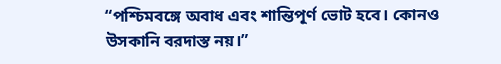“পশ্চিমবঙ্গে অবাধ এবং শান্তিপূর্ণ ভোট হবে। কোনও উসকানি বরদাস্ত নয়।”